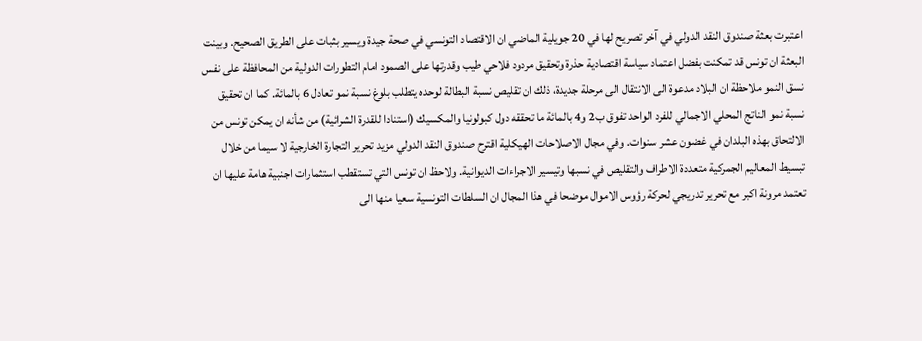اعتبرت بعثة صندوق النقد الدولي في آخر تصريح لها في 20 جويلية الماضي ان الاقتصاد التونسي في صحة جيدة ويسير بثبات على الطريق الصحيح. وبينت البعثة ان تونس قد تمكنت بفضل اعتماد سياسة اقتصادية حذرة وتحقيق مردود فلاحي طيب وقدرتها على الصمود امام التطورات الدولية من المحافظة على نفس نسق النمو ملاحظة ان البلاد مدعوة الى الانتقال الى مرحلة جديدة، ذلك ان تقليص نسبة البطالة لوحده يتطلب بلوغ نسبة نمو تعادل 6 بالمائة. كما ان تحقيق نسبة نمو الناتج المحلي الاجمالي للفرد الواحد تفوق ب2 و4 بالمائة ما تحققه دول كبولونيا والمكسيك (استنادا للقدرة الشرائية) من شأنه ان يمكن تونس من الالتحاق بهذه البلدان في غضون عشر سنوات. وفي مجال الاصلاحات الهيكلية اقترح صندوق النقد الدولي مزيد تحرير التجارة الخارجية لا سيما من خلال تبسيط المعاليم الجمركية متعددة الاطراف والتقليص في نسبها وتيسير الاجراءات الديوانية. ولاحظ ان تونس التي تستقطب استثمارات اجنبية هامة عليها ان تعتمد مرونة اكبر مع تحرير تدريجي لحركة رؤوس الاموال موضحا في هذا المجال ان السلطات التونسية سعيا منها الى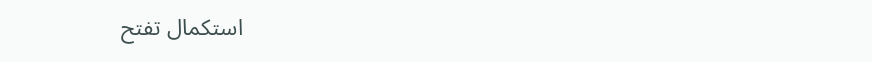استكمال تفتح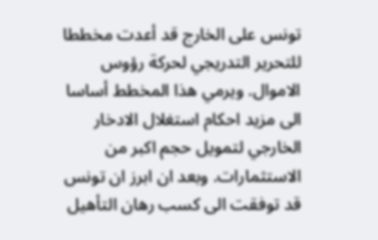تونس على الخارج قد أعدت مخططا للتحرير التدريجي لحركة رؤوس الاموال. ويرمي هذا المخطط أساسا الى مزيد احكام استغلال الادخار الخارجي لتمويل حجم اكبر من الاستثمارات. وبعد ان ابرز ان تونس قد توفقت الى كسب رهان التأهيل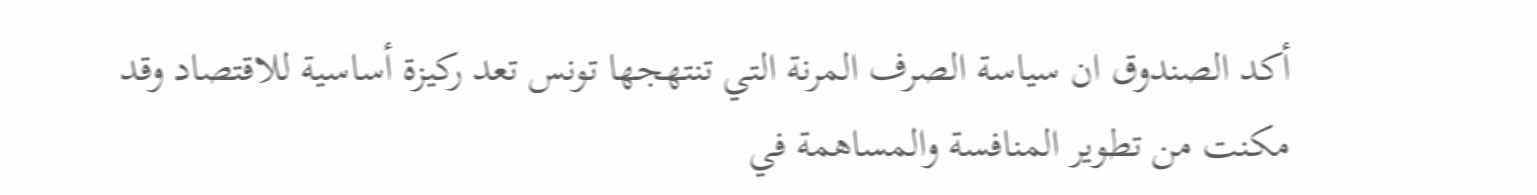أكد الصندوق ان سياسة الصرف المرنة التي تنتهجها تونس تعد ركيزة أساسية للاقتصاد وقد مكنت من تطوير المنافسة والمساهمة في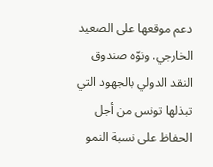دعم موقعها على الصعيد الخارجي. ونوّه صندوق النقد الدولي بالجهود التي تبذلها تونس من أجل الحفاظ على نسبة النمو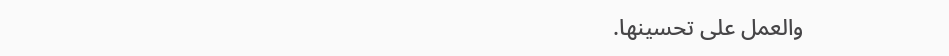والعمل على تحسينها.